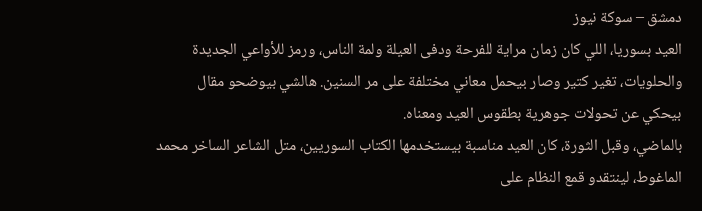دمشق – سوكة نيوز
العيد بسوريا، اللي كان زمان مراية للفرحة ودفى العيلة ولمة الناس، ورمز للأواعي الجديدة والحلويات، تغير كتير وصار بيحمل معاني مختلفة على مر السنين. هالشي بيوضحو مقال بيحكي عن تحولات جوهرية بطقوس العيد ومعناه.
بالماضي، وقبل الثورة، كان العيد مناسبة بيستخدمها الكتاب السوريين، متل الشاعر الساخر محمد الماغوط، لينتقدو قمع النظام على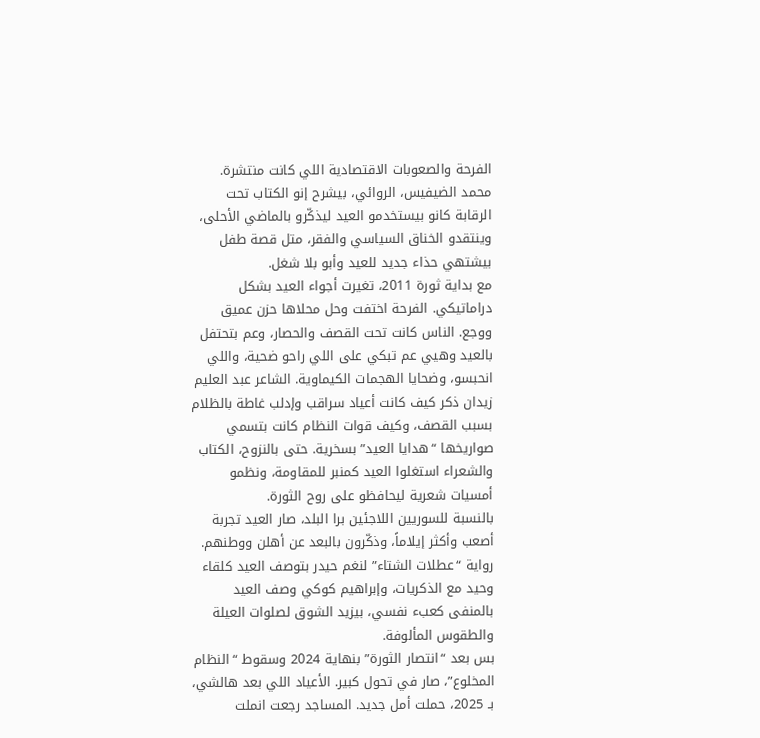الفرحة والصعوبات الاقتصادية اللي كانت منتشرة. محمد الضيفيس، الروائي، بيشرح إنو الكتاب تحت الرقابة كانو بيستخدمو العيد ليذكّرو بالماضي الأحلى، وينتقدو الخناق السياسي والفقر، متل قصة طفل بيشتهي حذاء جديد للعيد وأبو بلا شغل.
مع بداية ثورة 2011، تغيرت أجواء العيد بشكل دراماتيكي. الفرحة اختفت وحل محلاها حزن عميق ووجع. الناس كانت تحت القصف والحصار، وعم بتحتفل بالعيد وهيي عم تبكي على اللي راحو ضحية، واللي انحبسو، وضحايا الهجمات الكيماوية. الشاعر عبد العليم زيدان ذكر كيف كانت أعياد سراقب وإدلب غاطة بالظلام بسبب القصف، وكيف قوات النظام كانت بتسمي صواريخها “هدايا العيد” بسخرية. حتى بالنزوح، الكتاب والشعراء استغلوا العيد كمنبر للمقاومة، ونظمو أمسيات شعرية ليحافظو على روح الثورة.
بالنسبة للسوريين اللاجئين برا البلد، صار العيد تجربة أصعب وأكثر إيلاماً، وذكّرون بالبعد عن أهلن ووطنهم. رواية “عطلات الشتاء” لنغم حيدر بتوصف العيد كلقاء وحيد مع الذكريات، وإبراهيم كوكي وصف العيد بالمنفى كعبء نفسي، بيزيد الشوق لصلوات العيلة والطقوس المألوفة.
بس بعد “انتصار الثورة” بنهاية 2024 وسقوط “النظام المخلوع”، صار في تحول كبير. الأعياد اللي بعد هالشي، بـ 2025، حملت أمل جديد. المساجد رجعت انملت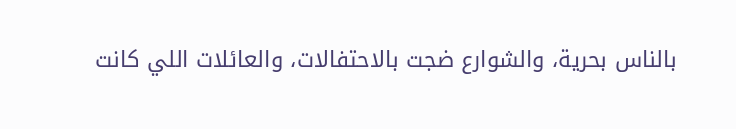بالناس بحرية، والشوارع ضجت بالاحتفالات، والعائلات اللي كانت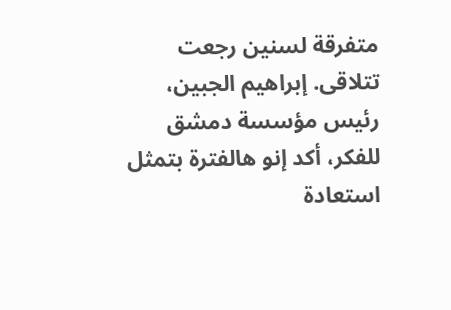متفرقة لسنين رجعت تتلاقى. إبراهيم الجبين، رئيس مؤسسة دمشق للفكر، أكد إنو هالفترة بتمثل استعادة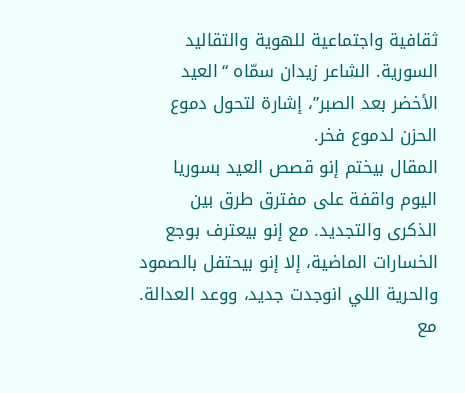ثقافية واجتماعية للهوية والتقاليد السورية. الشاعر زيدان سمّاه “العيد الأخضر بعد الصبر”، إشارة لتحول دموع الحزن لدموع فخر.
المقال بيختم إنو قصص العيد بسوريا اليوم واقفة على مفترق طرق بين الذكرى والتجديد. مع إنو بيعترف بوجع الخسارات الماضية، إلا إنو بيحتفل بالصمود والحرية اللي انوجدت جديد، ووعد العدالة. مع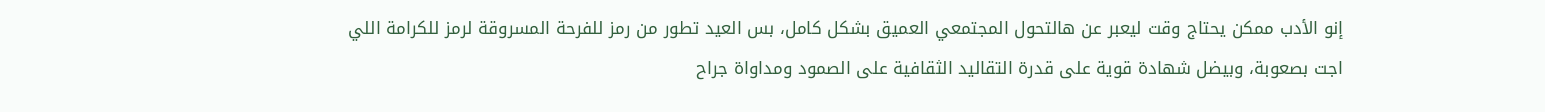إنو الأدب ممكن يحتاج وقت ليعبر عن هالتحول المجتمعي العميق بشكل كامل، بس العيد تطور من رمز للفرحة المسروقة لرمز للكرامة اللي اجت بصعوبة، وبيضل شهادة قوية على قدرة التقاليد الثقافية على الصمود ومداواة جراح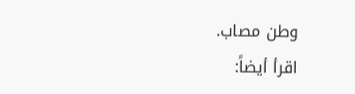وطن مصاب.
اقرأ أيضاً: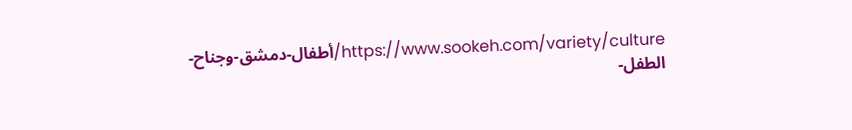https://www.sookeh.com/variety/culture/أطفال-دمشق-وجناح-الطفل-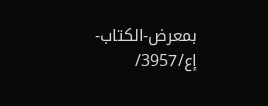بمعرض-الكتاب-إع/3957/